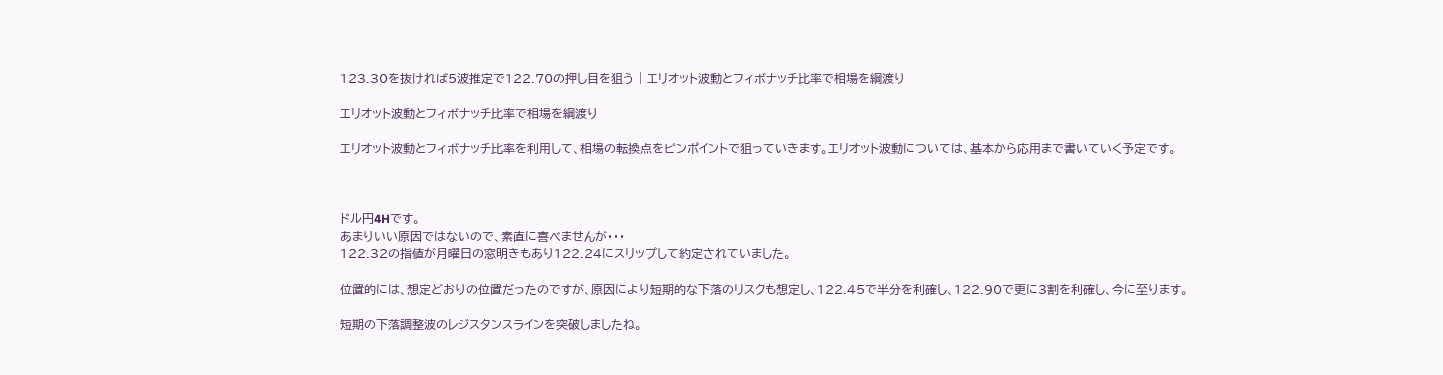123.30を抜ければ5波推定で122.70の押し目を狙う | エリオット波動とフィボナッチ比率で相場を綱渡り

エリオット波動とフィボナッチ比率で相場を綱渡り

エリオット波動とフィボナッチ比率を利用して、相場の転換点をピンポイントで狙っていきます。エリオット波動については、基本から応用まで書いていく予定です。



ドル円4Hです。
あまりいい原因ではないので、素直に喜べませんが・・・
122.32の指値が月曜日の窓明きもあり122.24にスリップして約定されていました。

位置的には、想定どおりの位置だったのですが、原因により短期的な下落のリスクも想定し、122.45で半分を利確し、122.90で更に3割を利確し、今に至ります。

短期の下落調整波のレジスタンスラインを突破しましたね。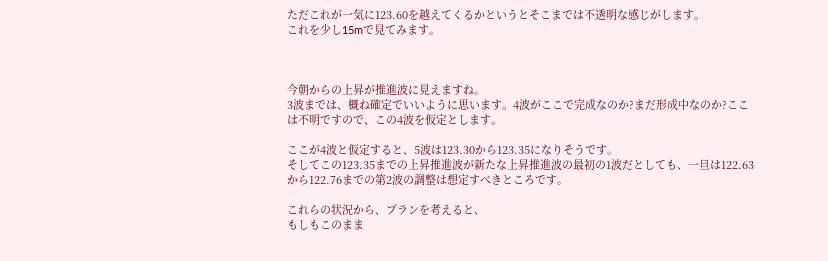ただこれが一気に123.60を越えてくるかというとそこまでは不透明な感じがします。
これを少し15mで見てみます。



今朝からの上昇が推進波に見えますね。
3波までは、概ね確定でいいように思います。4波がここで完成なのか?まだ形成中なのか?ここは不明ですので、この4波を仮定とします。

ここが4波と仮定すると、5波は123.30から123.35になりそうです。
そしてこの123.35までの上昇推進波が新たな上昇推進波の最初の1波だとしても、一旦は122.63から122.76までの第2波の調整は想定すべきところです。

これらの状況から、プランを考えると、
もしもこのまま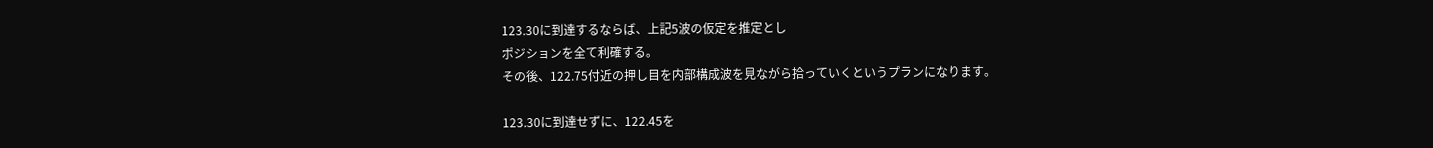123.30に到達するならば、上記5波の仮定を推定とし
ポジションを全て利確する。
その後、122.75付近の押し目を内部構成波を見ながら拾っていくというプランになります。

123.30に到達せずに、122.45を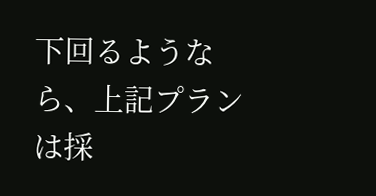下回るようなら、上記プランは採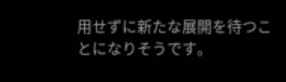用せずに新たな展開を待つことになりそうです。